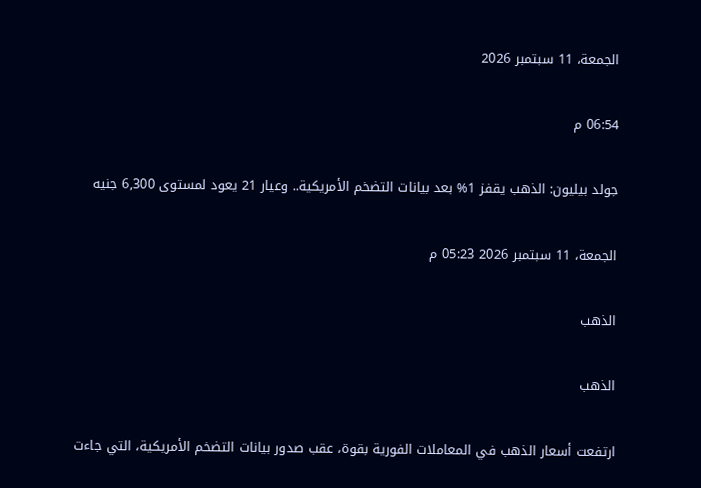الجمعة، 11 سبتمبر 2026

06:54 م

جولد بيليون: الذهب يقفز 1% بعد بيانات التضخم الأمريكية.. وعيار 21 يعود لمستوى 6,300 جنيه

الجمعة، 11 سبتمبر 2026 05:23 م

الذهب

الذهب

ارتفعت أسعار الذهب في المعاملات الفورية بقوة، عقب صدور بيانات التضخم الأمريكية، التي جاءت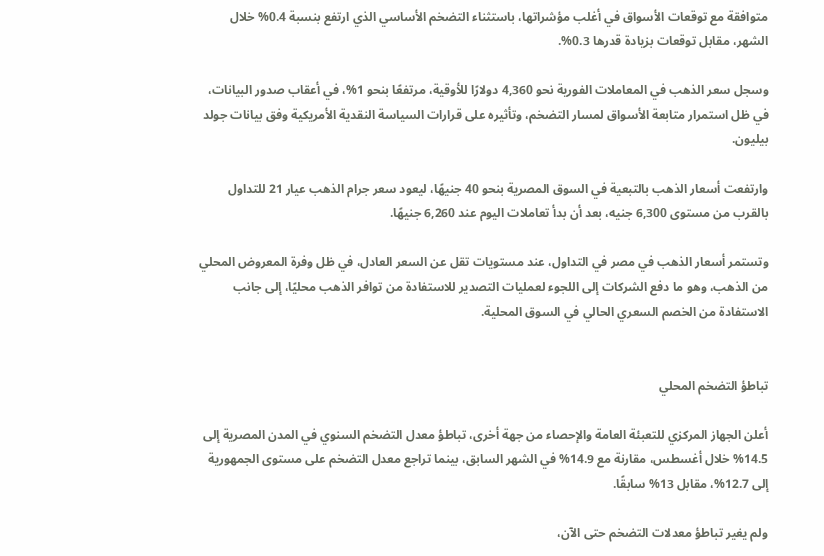متوافقة مع توقعات الأسواق في أغلب مؤشراتها، باستثناء التضخم الأساسي الذي ارتفع بنسبة 0.4% خلال الشهر، مقابل توقعات بزيادة قدرها 0.3%.

وسجل سعر الذهب في المعاملات الفورية نحو 4,360 دولارًا للأوقية، مرتفعًا بنحو 1%، في أعقاب صدور البيانات، في ظل استمرار متابعة الأسواق لمسار التضخم، وتأثيره على قرارات السياسة النقدية الأمريكية وفق بيانات جولد بيليون.

وارتفعت أسعار الذهب بالتبعية في السوق المصرية بنحو 40 جنيهًا، ليعود سعر جرام الذهب عيار 21 للتداول بالقرب من مستوى 6,300 جنيه، بعد أن بدأ تعاملات اليوم عند 6,260 جنيهًا.

وتستمر أسعار الذهب في مصر في التداول، عند مستويات تقل عن السعر العادل، في ظل وفرة المعروض المحلي من الذهب، وهو ما دفع الشركات إلى اللجوء لعمليات التصدير للاستفادة من توافر الذهب محليًا، إلى جانب الاستفادة من الخصم السعري الحالي في السوق المحلية.


تباطؤ التضخم المحلي

أعلن الجهاز المركزي للتعبئة العامة والإحصاء من جهة أخرى، تباطؤ معدل التضخم السنوي في المدن المصرية إلى 14.5% خلال أغسطس، مقارنة مع 14.9% في الشهر السابق، بينما تراجع معدل التضخم على مستوى الجمهورية إلى 12.7%، مقابل 13% سابقًا.

ولم يغير تباطؤ معدلات التضخم حتى الآن،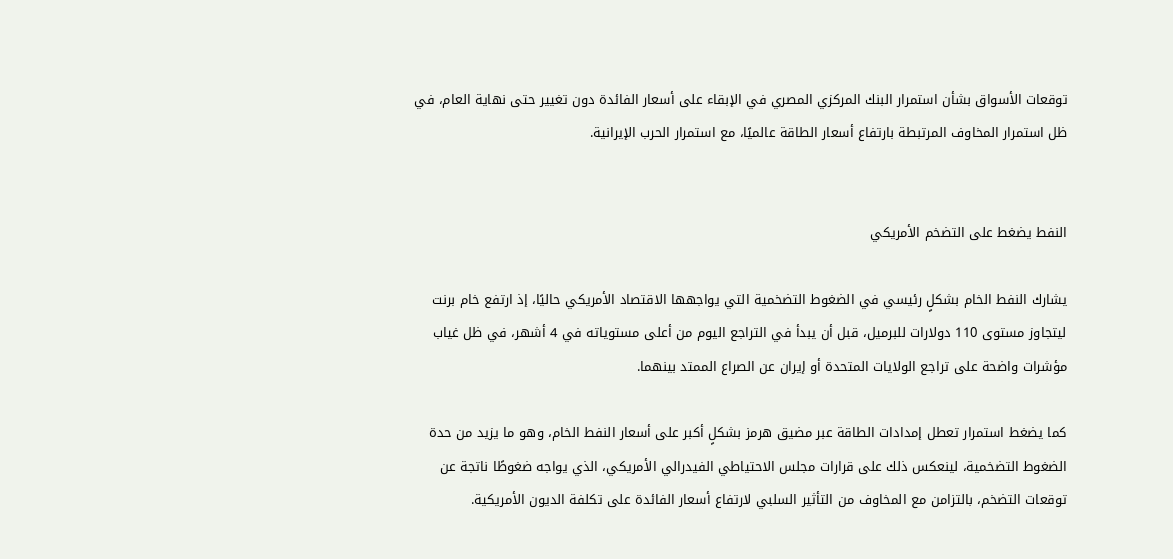توقعات الأسواق بشأن استمرار البنك المركزي المصري في الإبقاء على أسعار الفائدة دون تغيير حتى نهاية العام، في ظل استمرار المخاوف المرتبطة بارتفاع أسعار الطاقة عالميًا، مع استمرار الحرب الإيرانية.


النفط يضغط على التضخم الأمريكي

يشارك النفط الخام بشكلٍ رئيسي في الضغوط التضخمية التي يواجهها الاقتصاد الأمريكي حاليًا، إذ ارتفع خام برنت ليتجاوز مستوى 110 دولارات للبرميل، قبل أن يبدأ في التراجع اليوم من أعلى مستوياته في 4 أشهر، في ظل غياب مؤشرات واضحة على تراجع الولايات المتحدة أو إيران عن الصراع الممتد بينهما.

كما يضغط استمرار تعطل إمدادات الطاقة عبر مضيق هرمز بشكلٍ أكبر على أسعار النفط الخام، وهو ما يزيد من حدة الضغوط التضخمية، لينعكس ذلك على قرارات مجلس الاحتياطي الفيدرالي الأمريكي، الذي يواجه ضغوطًا ناتجة عن توقعات التضخم، بالتزامن مع المخاوف من التأثير السلبي لارتفاع أسعار الفائدة على تكلفة الديون الأمريكية.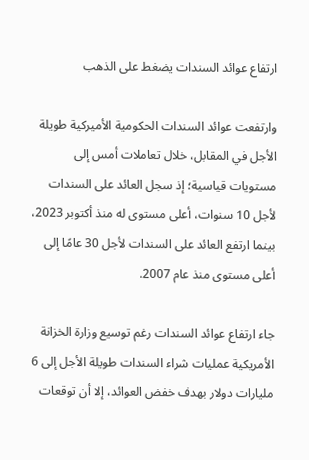ارتفاع عوائد السندات يضغط على الذهب

وارتفعت عوائد السندات الحكومية الأميركية طويلة الأجل في المقابل، خلال تعاملات أمس إلى مستويات قياسية؛ إذ سجل العائد على السندات لأجل 10 سنوات، أعلى مستوى له منذ أكتوبر 2023، بينما ارتفع العائد على السندات لأجل 30 عامًا إلى أعلى مستوى منذ عام 2007.

جاء ارتفاع عوائد السندات رغم توسيع وزارة الخزانة الأمريكية عمليات شراء السندات طويلة الأجل إلى 6 مليارات دولار بهدف خفض العوائد، إلا أن توقعات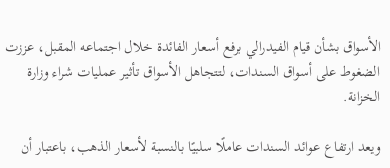الأسواق بشأن قيام الفيدرالي برفع أسعار الفائدة خلال اجتماعه المقبل، عززت الضغوط على أسواق السندات، لتتجاهل الأسواق تأثير عمليات شراء وزارة الخزانة.

ويعد ارتفاع عوائد السندات عاملًا سلبيًا بالنسبة لأسعار الذهب، باعتبار أن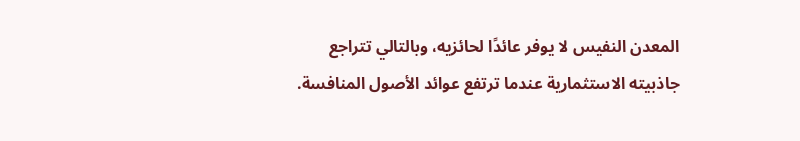المعدن النفيس لا يوفر عائدًا لحائزيه، وبالتالي تتراجع جاذبيته الاستثمارية عندما ترتفع عوائد الأصول المنافسة.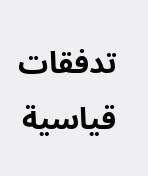تدفقات قياسية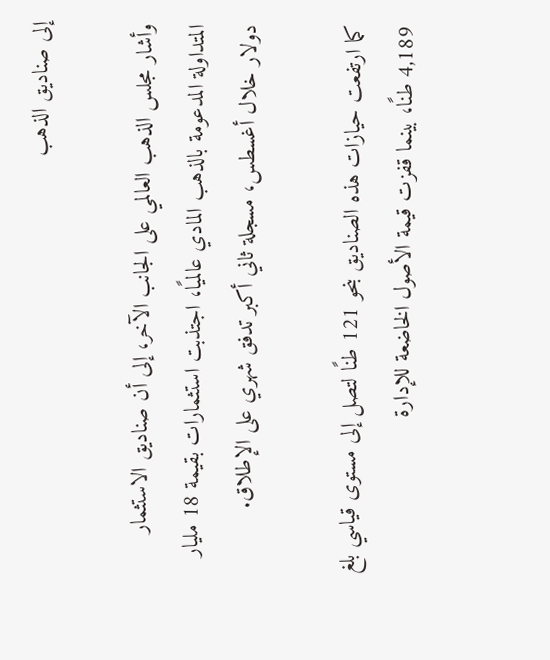إلى صناديق الذهب

وأشار مجلس الذهب العالمي على الجانب الآخر، إلى أن صناديق الاستثمار المتداولة المدعومة بالذهب المادي عالميًا، اجتذبت استثمارات بقيمة 18 مليار دولار خلال أغسطس، مسجلة ثاني أكبر تدفق شهري على الإطلاق.

كما ارتفعت حيازات هذه الصناديق بنحو 121 طنًا لتصل إلى مستوى قياسي بلغ 4,189 طنًا، بينما قفزت قيمة الأصول الخاضعة للإدارة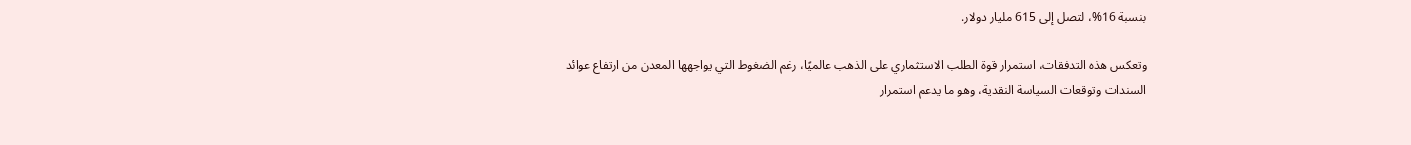بنسبة 16%، لتصل إلى 615 مليار دولار.

وتعكس هذه التدفقات، استمرار قوة الطلب الاستثماري على الذهب عالميًا، رغم الضغوط التي يواجهها المعدن من ارتفاع عوائد السندات وتوقعات السياسة النقدية، وهو ما يدعم استمرار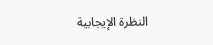النظرة الإيجابية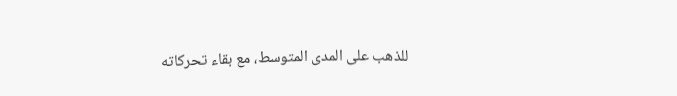للذهب على المدى المتوسط، مع بقاء تحركاته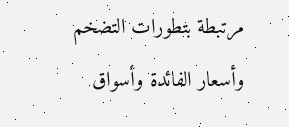مرتبطة بتطورات التضخم وأسعار الفائدة وأسواق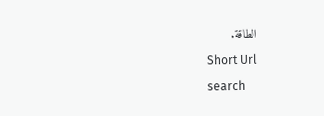الطاقة.

Short Url

search